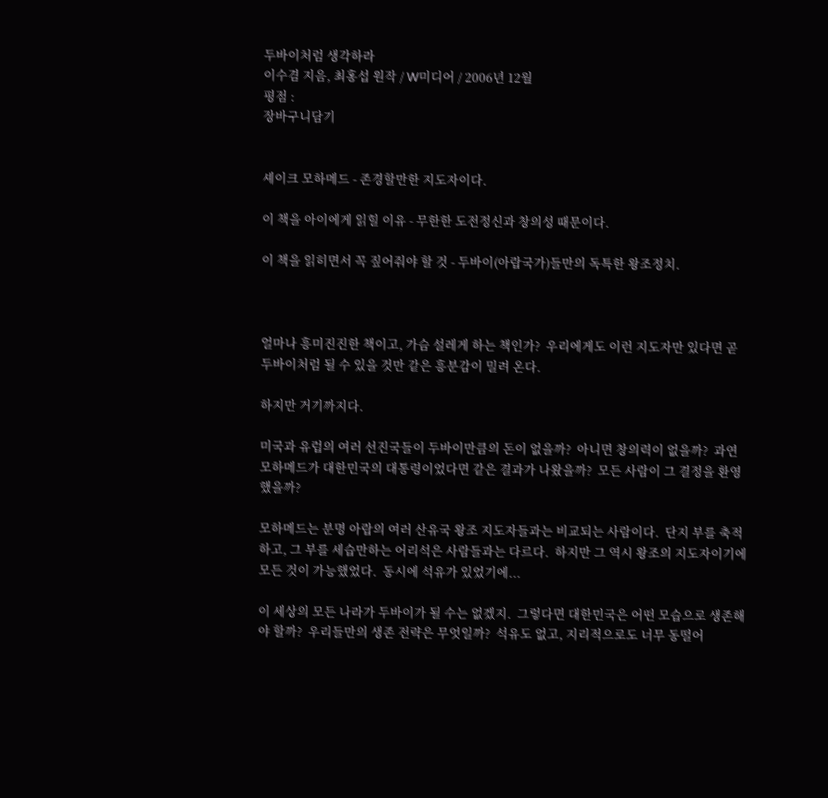두바이처럼 생각하라
이수겸 지음, 최홍섭 원작 / W미디어 / 2006년 12월
평점 :
장바구니담기


셰이크 모하메드 - 존경할만한 지도자이다.

이 책을 아이에게 읽힐 이유 - 무한한 도전정신과 창의성 때문이다.

이 책을 읽히면서 꼭 짚어줘야 할 것 - 두바이(아랍국가)들만의 독특한 왕조정치.



얼마나 흥미진진한 책이고, 가슴 설레게 하는 책인가?  우리에게도 이런 지도자만 있다면 곧 두바이처럼 될 수 있을 것만 같은 흥분감이 밀려 온다.

하지만 거기까지다.

미국과 유럽의 여러 선진국들이 두바이만큼의 돈이 없을까?  아니면 창의력이 없을까?  과연 모하메드가 대한민국의 대통령이었다면 같은 결과가 나왔을까?  모든 사람이 그 결정을 환영했을까?

모하메드는 분명 아랍의 여러 산유국 왕조 지도자들과는 비교되는 사람이다.  단지 부를 축적하고, 그 부를 세습만하는 어리석은 사람들과는 다르다.  하지만 그 역시 왕조의 지도자이기에 모든 것이 가능했었다.  동시에 석유가 있었기에...

이 세상의 모든 나라가 두바이가 될 수는 없겠지.  그렇다면 대한민국은 어떤 모습으로 생존해야 할까?  우리들만의 생존 전략은 무엇일까?  석유도 없고, 지리적으로도 너무 동떨어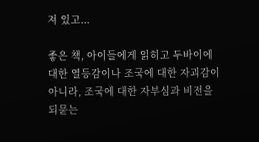져 있고...

좋은 책, 아이들에게 읽히고 두바이에 대한 열등감이나 조국에 대한 자괴감이 아니라, 조국에 대한 자부심과 비전을 되묻는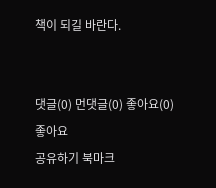책이 되길 바란다.


댓글(0) 먼댓글(0) 좋아요(0)
좋아요
공유하기 북마크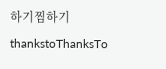하기찜하기 thankstoThanksTo